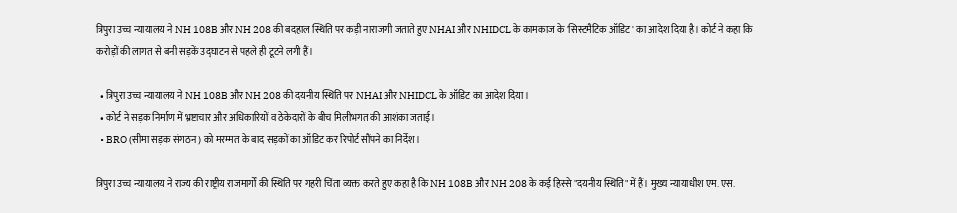त्रिपुरा उच्च न्यायालय ने NH 108B और NH 208 की बदहाल स्थिति पर कड़ी नाराजगी जताते हुए NHAI और NHIDCL के कामकाज के 'सिस्टमैटिक ऑडिट' का आदेश दिया है। कोर्ट ने कहा कि करोड़ों की लागत से बनी सड़कें उद्घाटन से पहले ही टूटने लगी हैं।

  • त्रिपुरा उच्च न्यायालय ने NH 108B और NH 208 की दयनीय स्थिति पर NHAI और NHIDCL के ऑडिट का आदेश दिया।
  • कोर्ट ने सड़क निर्माण में भ्रष्टाचार और अधिकारियों व ठेकेदारों के बीच मिलीभगत की आशंका जताई।
  • BRO (सीमा सड़क संगठन) को मरम्मत के बाद सड़कों का ऑडिट कर रिपोर्ट सौंपने का निर्देश।

त्रिपुरा उच्च न्यायालय ने राज्य की राष्ट्रीय राजमार्गों की स्थिति पर गहरी चिंता व्यक्त करते हुए कहा है कि NH 108B और NH 208 के कई हिस्से "दयनीय स्थिति" में हैं। मुख्य न्यायाधीश एम. एस.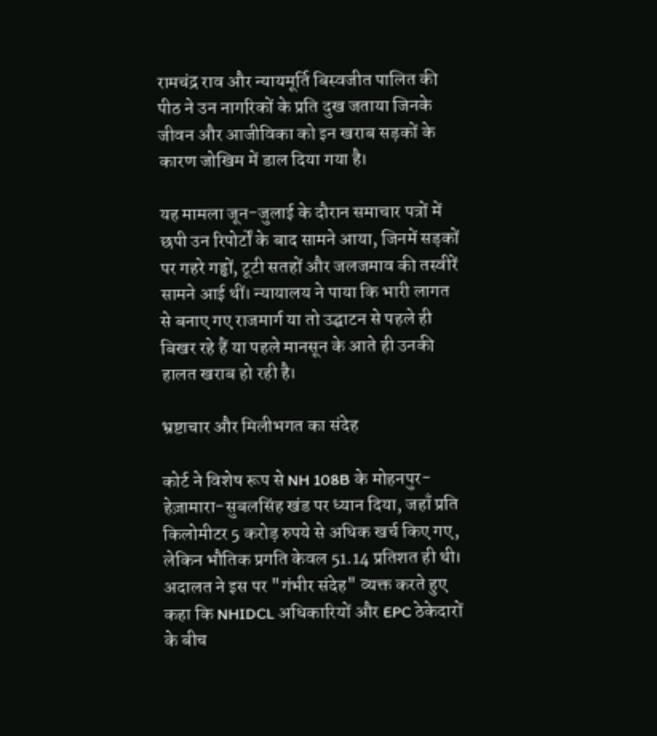रामचंद्र राव और न्यायमूर्ति बिस्वजीत पालित की पीठ ने उन नागरिकों के प्रति दुख जताया जिनके जीवन और आजीविका को इन खराब सड़कों के कारण जोखिम में डाल दिया गया है।

यह मामला जून-जुलाई के दौरान समाचार पत्रों में छपी उन रिपोर्टों के बाद सामने आया, जिनमें सड़कों पर गहरे गड्ढों, टूटी सतहों और जलजमाव की तस्वीरें सामने आई थीं। न्यायालय ने पाया कि भारी लागत से बनाए गए राजमार्ग या तो उद्घाटन से पहले ही बिखर रहे हैं या पहले मानसून के आते ही उनकी हालत खराब हो रही है।

भ्रष्टाचार और मिलीभगत का संदेह

कोर्ट ने विशेष रूप से NH 108B के मोहनपुर-हेज़ामारा-सुबलसिंह खंड पर ध्यान दिया, जहाँ प्रति किलोमीटर 5 करोड़ रुपये से अधिक खर्च किए गए, लेकिन भौतिक प्रगति केवल 51.14 प्रतिशत ही थी। अदालत ने इस पर "गंभीर संदेह" व्यक्त करते हुए कहा कि NHIDCL अधिकारियों और EPC ठेकेदारों के बीच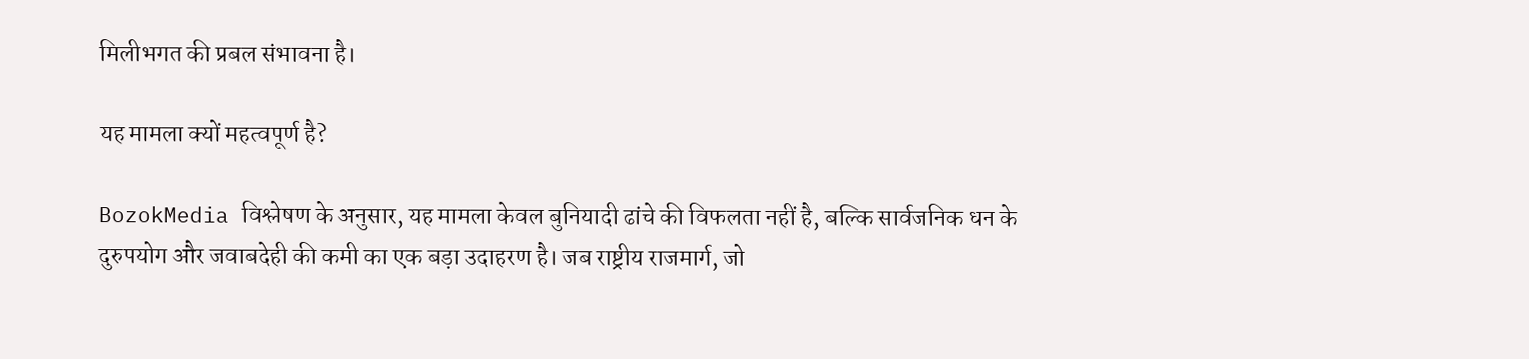मिलीभगत की प्रबल संभावना है।

यह मामला क्यों महत्वपूर्ण है?

BozokMedia विश्लेषण के अनुसार, यह मामला केवल बुनियादी ढांचे की विफलता नहीं है, बल्कि सार्वजनिक धन के दुरुपयोग और जवाबदेही की कमी का एक बड़ा उदाहरण है। जब राष्ट्रीय राजमार्ग, जो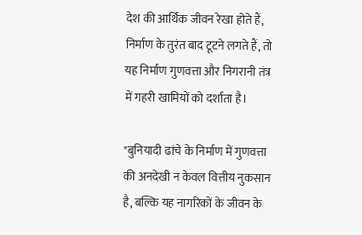देश की आर्थिक जीवन रेखा होते हैं, निर्माण के तुरंत बाद टूटने लगते हैं, तो यह निर्माण गुणवत्ता और निगरानी तंत्र में गहरी खामियों को दर्शाता है।

"बुनियादी ढांचे के निर्माण में गुणवत्ता की अनदेखी न केवल वित्तीय नुकसान है, बल्कि यह नागरिकों के जीवन के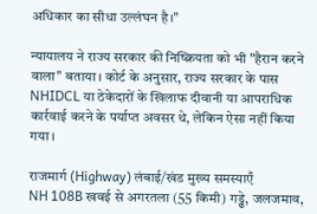अधिकार का सीधा उल्लंघन है।"

न्यायालय ने राज्य सरकार की निष्क्रियता को भी "हैरान करने वाला" बताया। कोर्ट के अनुसार, राज्य सरकार के पास NHIDCL या ठेकेदारों के खिलाफ दीवानी या आपराधिक कार्रवाई करने के पर्याप्त अवसर थे, लेकिन ऐसा नहीं किया गया।

राजमार्ग (Highway) लंबाई/खंड मुख्य समस्याएँ
NH 108B खवई से अगरतला (55 किमी) गड्ढे, जलजमाव,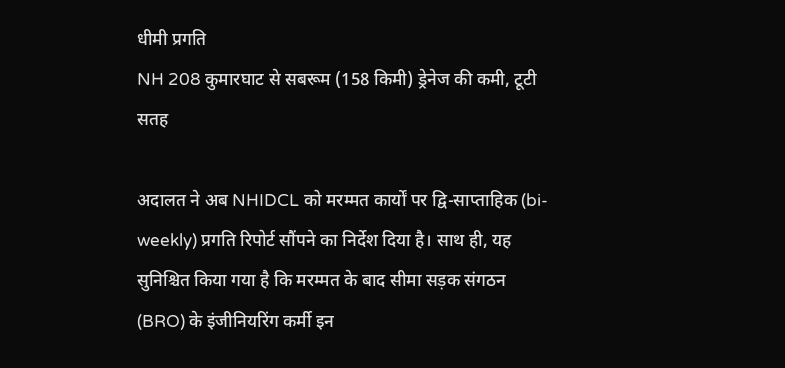धीमी प्रगति
NH 208 कुमारघाट से सबरूम (158 किमी) ड्रेनेज की कमी, टूटी सतह

अदालत ने अब NHIDCL को मरम्मत कार्यों पर द्वि-साप्ताहिक (bi-weekly) प्रगति रिपोर्ट सौंपने का निर्देश दिया है। साथ ही, यह सुनिश्चित किया गया है कि मरम्मत के बाद सीमा सड़क संगठन (BRO) के इंजीनियरिंग कर्मी इन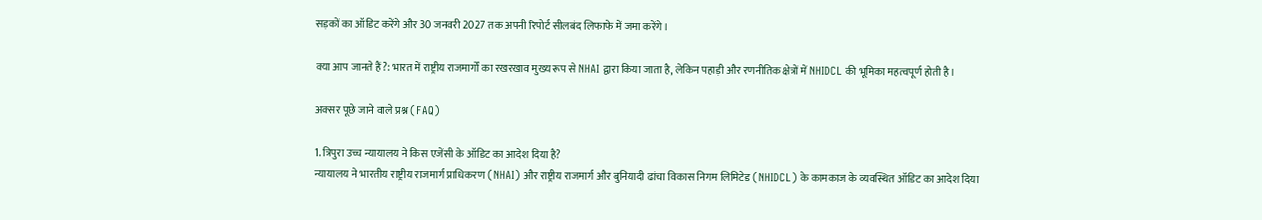सड़कों का ऑडिट करेंगे और 30 जनवरी 2027 तक अपनी रिपोर्ट सीलबंद लिफाफे में जमा करेंगे।

क्या आप जानते हैं?: भारत में राष्ट्रीय राजमार्गों का रखरखाव मुख्य रूप से NHAI द्वारा किया जाता है, लेकिन पहाड़ी और रणनीतिक क्षेत्रों में NHIDCL की भूमिका महत्वपूर्ण होती है।

अक्सर पूछे जाने वाले प्रश्न (FAQ)

1. त्रिपुरा उच्च न्यायालय ने किस एजेंसी के ऑडिट का आदेश दिया है?
न्यायालय ने भारतीय राष्ट्रीय राजमार्ग प्राधिकरण (NHAI) और राष्ट्रीय राजमार्ग और बुनियादी ढांचा विकास निगम लिमिटेड (NHIDCL) के कामकाज के व्यवस्थित ऑडिट का आदेश दिया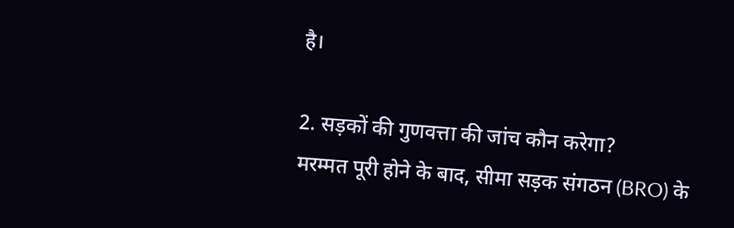है।

2. सड़कों की गुणवत्ता की जांच कौन करेगा?
मरम्मत पूरी होने के बाद, सीमा सड़क संगठन (BRO) के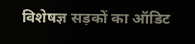विशेषज्ञ सड़कों का ऑडिट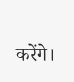करेंगे।